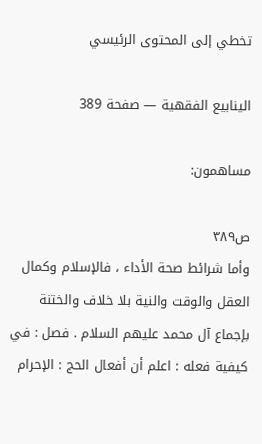تخطي إلى المحتوى الرئيسي

الينابيع الفقهية — صفحة 389

مساهمون:

ص٣٨٩
وأما شرائط صحة الأداء ، فالإسلام وكمال العقل والوقت والنية بلا خلاف والختنة بإجماع آل محمد عليهم السلام . فصل : في كيفية فعله : اعلم أن أفعال الحج : الإحرام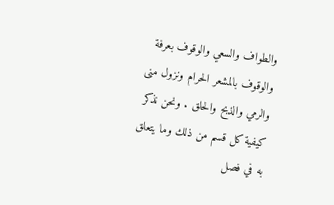والطواف والسعي والوقوف بعرفة والوقوف بالمشعر الحرام ونزول منى والرمي والذبح والحلق . ونحن نذكر كيفية كل قسم من ذلك وما يتعلق به في فصل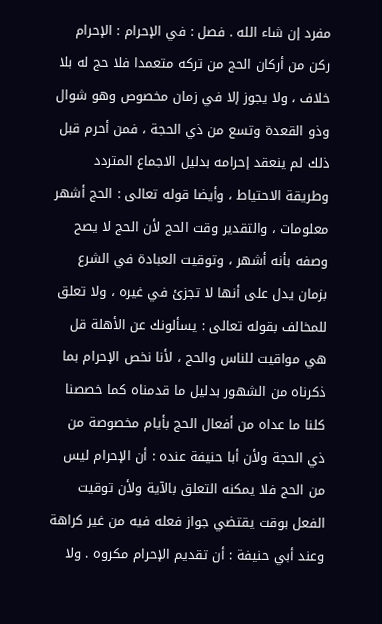مفرد إن شاء الله . فصل : في الإحرام : الإحرام ركن من أركان الحج من تركه متعمدا فلا حج له بلا خلاف ، ولا يجوز إلا في زمان مخصوص وهو شوال وذو القعدة وتسع من ذي الحجة ، فمن أحرم قبل ذلك لم ينعقد إحرامه بدليل الاجماع المتردد وطريقة الاحتياط ، وأيضا قوله تعالى : الحج أشهر معلومات ، والتقدير وقت الحج لأن الحج لا يصح وصفه بأنه أشهر ، وتوقيت العبادة في الشرع بزمان يدل على أنها لا تجزئ في غيره ، ولا تعلق للمخالف بقوله تعالى : يسألونك عن الأهلة قل هي مواقيت للناس والحج ، لأنا نخص الإحرام بما ذكرناه من الشهور بدليل ما قدمناه كما خصصنا كلنا ما عداه من أفعال الحج بأيام مخصوصة من ذي الحجة ولأن أبا حنيفة عنده : أن الإحرام ليس من الحج فلا يمكنه التعلق بالآية ولأن توقيت الفعل بوقت يقتضي جواز فعله فيه من غير كراهة وعند أبي حنيفة : أن تقديم الإحرام مكروه . ولا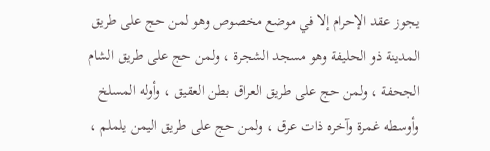يجوز عقد الإحرام إلا في موضع مخصوص وهو لمن حج على طريق المدينة ذو الحليفة وهو مسجد الشجرة ، ولمن حج على طريق الشام الجحفة ، ولمن حج على طريق العراق بطن العقيق ، وأوله المسلخ وأوسطه غمرة وآخره ذات عرق ، ولمن حج على طريق اليمن يلملم ،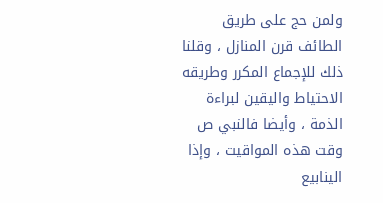ولمن حج على طريق الطائف قرن المنازل ، وقلنا ذلك للإجماع المكرر وطريقه الاحتياط واليقين لبراءة الذمة ، وأيضا فالنبي ص وقت هذه المواقيت ، وإذا
الينابيع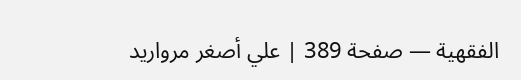الفقهية — صفحة 389 | علي أصغر مرواريد